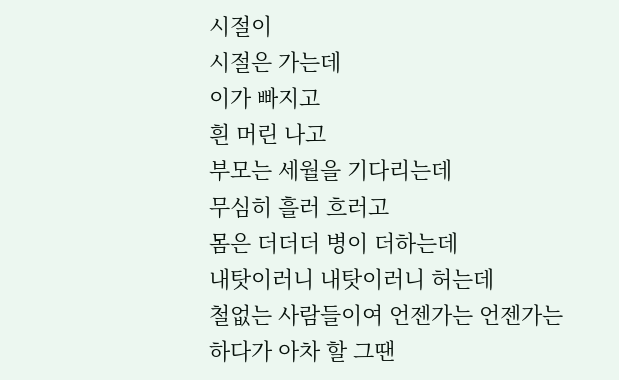시절이
시절은 가는데
이가 빠지고
흰 머린 나고
부모는 세월을 기다리는데
무심히 흘러 흐러고
몸은 더더더 병이 더하는데
내탓이러니 내탓이러니 허는데
철없는 사람들이여 언젠가는 언젠가는
하다가 아차 할 그땐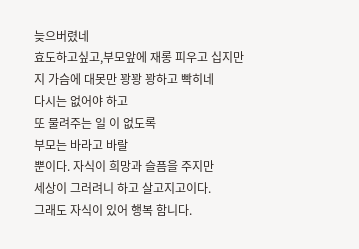늦으버렸네
효도하고싶고,부모앞에 재롱 피우고 십지만
지 가슴에 대못만 꽝꽝 꽝하고 빡히네
다시는 없어야 하고
또 물려주는 일 이 없도록
부모는 바라고 바랄
뿐이다. 자식이 희망과 슬픔을 주지만
세상이 그러려니 하고 살고지고이다.
그래도 자식이 있어 행복 함니다.